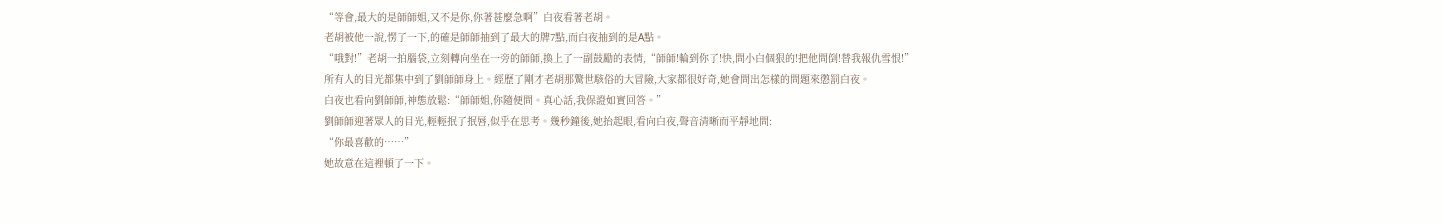“等會,最大的是師師姐,又不是你,你著甚麼急啊”白夜看著老胡。
老胡被他一說,愣了一下,的確是師師抽到了最大的牌7點,而白夜抽到的是A點。
“哦對!”老胡一拍腦袋,立刻轉向坐在一旁的師師,換上了一副鼓勵的表情,“師師!輪到你了!快,問小白個狠的!把他問倒!替我報仇雪恨!”
所有人的目光都集中到了劉師師身上。經歷了剛才老胡那驚世駭俗的大冒險,大家都很好奇,她會問出怎樣的問題來懲罰白夜。
白夜也看向劉師師,神態放鬆:“師師姐,你隨便問。真心話,我保證如實回答。”
劉師師迎著眾人的目光,輕輕抿了抿唇,似乎在思考。幾秒鐘後,她抬起眼,看向白夜,聲音清晰而平靜地問:
“你最喜歡的……”
她故意在這裡頓了一下。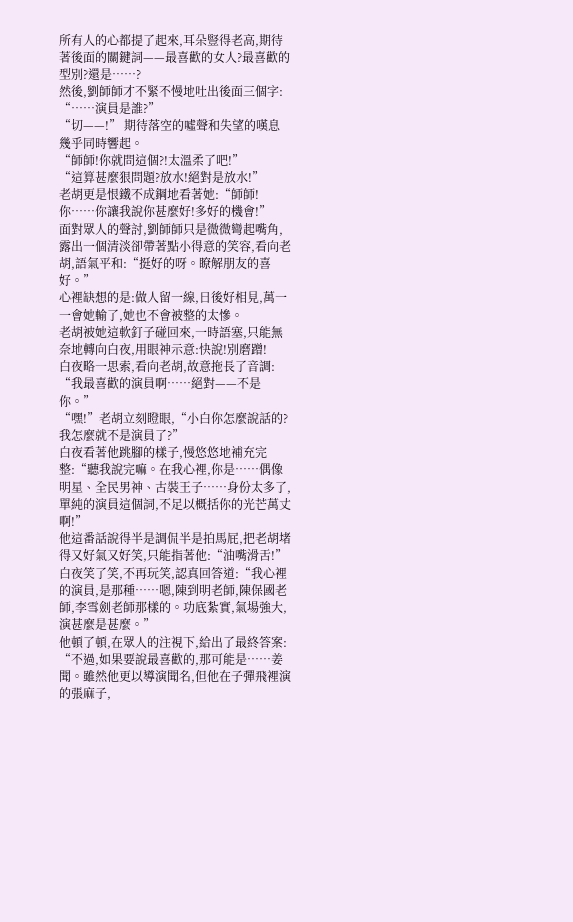所有人的心都提了起來,耳朵豎得老高,期待著後面的關鍵詞——最喜歡的女人?最喜歡的型別?還是……?
然後,劉師師才不緊不慢地吐出後面三個字:
“……演員是誰?”
“切——!” 期待落空的噓聲和失望的嘆息幾乎同時響起。
“師師!你就問這個?!太溫柔了吧!”
“這算甚麼狠問題?放水!絕對是放水!”
老胡更是恨鐵不成鋼地看著她:“師師!你……你讓我說你甚麼好!多好的機會!”
面對眾人的聲討,劉師師只是微微彎起嘴角,露出一個清淡卻帶著點小得意的笑容,看向老胡,語氣平和:“挺好的呀。瞭解朋友的喜好。”
心裡缺想的是:做人留一線,日後好相見,萬一一會她輸了,她也不會被整的太慘。
老胡被她這軟釘子碰回來,一時語塞,只能無奈地轉向白夜,用眼神示意:快說!別磨蹭!
白夜略一思索,看向老胡,故意拖長了音調:
“我最喜歡的演員啊……絕對——不是你。”
“嘿!”老胡立刻瞪眼,“小白你怎麼說話的?我怎麼就不是演員了?”
白夜看著他跳腳的樣子,慢悠悠地補充完整:“聽我說完嘛。在我心裡,你是……偶像明星、全民男神、古裝王子……身份太多了,單純的演員這個詞,不足以概括你的光芒萬丈啊!”
他這番話說得半是調侃半是拍馬屁,把老胡堵得又好氣又好笑,只能指著他:“油嘴滑舌!”
白夜笑了笑,不再玩笑,認真回答道:“我心裡的演員,是那種……嗯,陳到明老師,陳保國老師,李雪劍老師那樣的。功底紮實,氣場強大,演甚麼是甚麼。”
他頓了頓,在眾人的注視下,給出了最終答案:
“不過,如果要說最喜歡的,那可能是……姜聞。雖然他更以導演聞名,但他在子彈飛裡演的張麻子,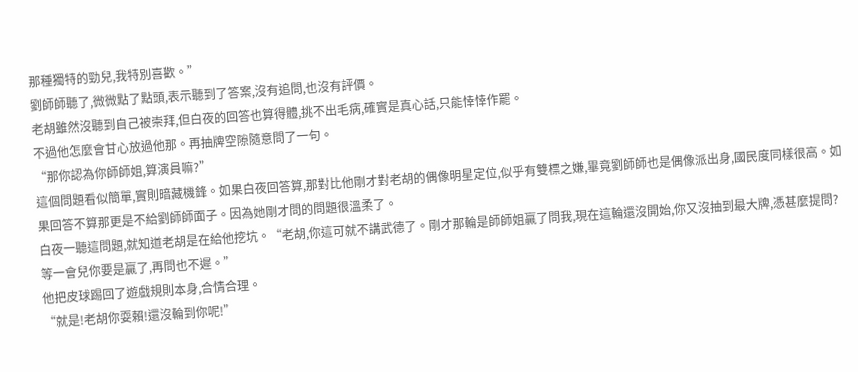那種獨特的勁兒,我特別喜歡。”
劉師師聽了,微微點了點頭,表示聽到了答案,沒有追問,也沒有評價。
老胡雖然沒聽到自己被崇拜,但白夜的回答也算得體,挑不出毛病,確實是真心話,只能悻悻作罷。
不過他怎麼會甘心放過他那。再抽牌空隙隨意問了一句。
“那你認為你師師姐,算演員嘛?”
這個問題看似簡單,實則暗藏機鋒。如果白夜回答算,那對比他剛才對老胡的偶像明星定位,似乎有雙標之嫌,畢竟劉師師也是偶像派出身,國民度同樣很高。如果回答不算那更是不給劉師師面子。因為她剛才問的問題很溫柔了。
白夜一聽這問題,就知道老胡是在給他挖坑。“老胡,你這可就不講武德了。剛才那輪是師師姐贏了問我,現在這輪還沒開始,你又沒抽到最大牌,憑甚麼提問?等一會兒你要是贏了,再問也不遲。”
他把皮球踢回了遊戲規則本身,合情合理。
“就是!老胡你耍賴!還沒輪到你呢!”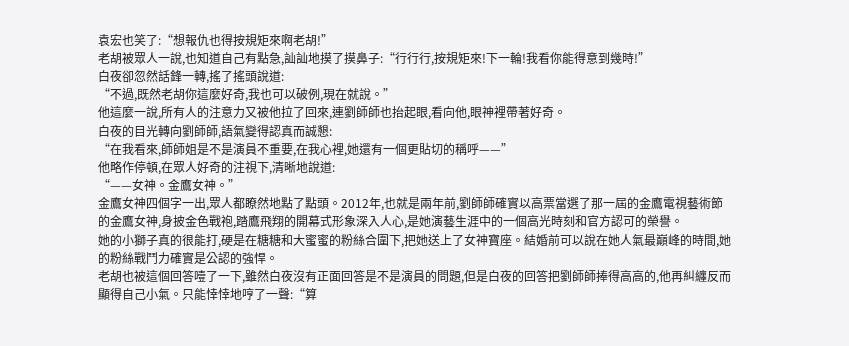袁宏也笑了:“想報仇也得按規矩來啊老胡!”
老胡被眾人一說,也知道自己有點急,訕訕地摸了摸鼻子:“行行行,按規矩來!下一輪!我看你能得意到幾時!”
白夜卻忽然話鋒一轉,搖了搖頭說道:
“不過,既然老胡你這麼好奇,我也可以破例,現在就說。”
他這麼一說,所有人的注意力又被他拉了回來,連劉師師也抬起眼,看向他,眼神裡帶著好奇。
白夜的目光轉向劉師師,語氣變得認真而誠懇:
“在我看來,師師姐是不是演員不重要,在我心裡,她還有一個更貼切的稱呼——”
他略作停頓,在眾人好奇的注視下,清晰地說道:
“——女神。金鷹女神。”
金鷹女神四個字一出,眾人都瞭然地點了點頭。2012年,也就是兩年前,劉師師確實以高票當選了那一屆的金鷹電視藝術節的金鷹女神,身披金色戰袍,踏鷹飛翔的開幕式形象深入人心,是她演藝生涯中的一個高光時刻和官方認可的榮譽。
她的小獅子真的很能打,硬是在糖糖和大蜜蜜的粉絲合圍下,把她送上了女神寶座。結婚前可以說在她人氣最巔峰的時間,她的粉絲戰鬥力確實是公認的強悍。
老胡也被這個回答噎了一下,雖然白夜沒有正面回答是不是演員的問題,但是白夜的回答把劉師師捧得高高的,他再糾纏反而顯得自己小氣。只能悻悻地哼了一聲:“算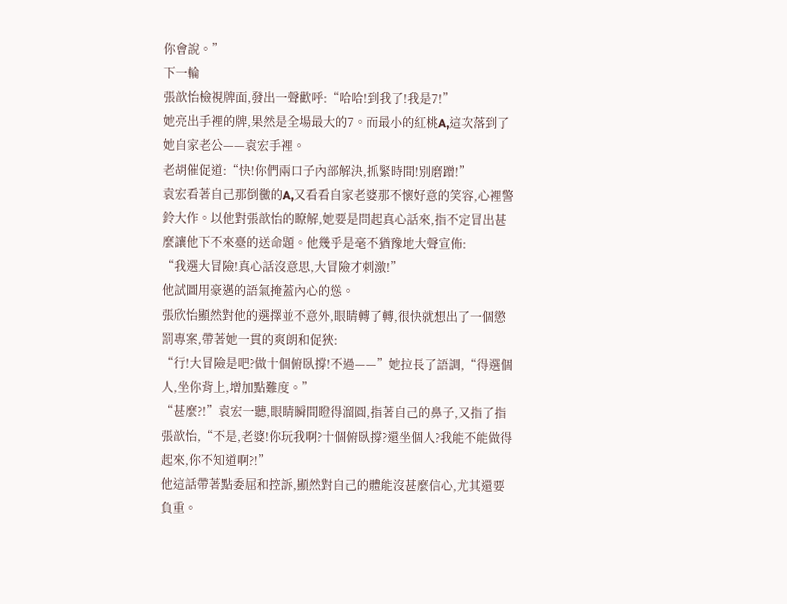你會說。”
下一輪
張歆怡檢視牌面,發出一聲歡呼:“哈哈!到我了!我是7!”
她亮出手裡的牌,果然是全場最大的7。而最小的紅桃A,這次落到了她自家老公——袁宏手裡。
老胡催促道:“快!你們兩口子內部解決,抓緊時間!別磨蹭!”
袁宏看著自己那倒黴的A,又看看自家老婆那不懷好意的笑容,心裡警鈴大作。以他對張歆怡的瞭解,她要是問起真心話來,指不定冒出甚麼讓他下不來臺的送命題。他幾乎是毫不猶豫地大聲宣佈:
“我選大冒險!真心話沒意思,大冒險才刺激!”
他試圖用豪邁的語氣掩蓋內心的慫。
張欣怡顯然對他的選擇並不意外,眼睛轉了轉,很快就想出了一個懲罰專案,帶著她一貫的爽朗和促狹:
“行!大冒險是吧?做十個俯臥撐!不過——”她拉長了語調,“得選個人,坐你背上,增加點難度。”
“甚麼?!”袁宏一聽,眼睛瞬間瞪得溜圓,指著自己的鼻子,又指了指張歆怡,“不是,老婆!你玩我啊?十個俯臥撐?還坐個人?我能不能做得起來,你不知道啊?!”
他這話帶著點委屈和控訴,顯然對自己的體能沒甚麼信心,尤其還要負重。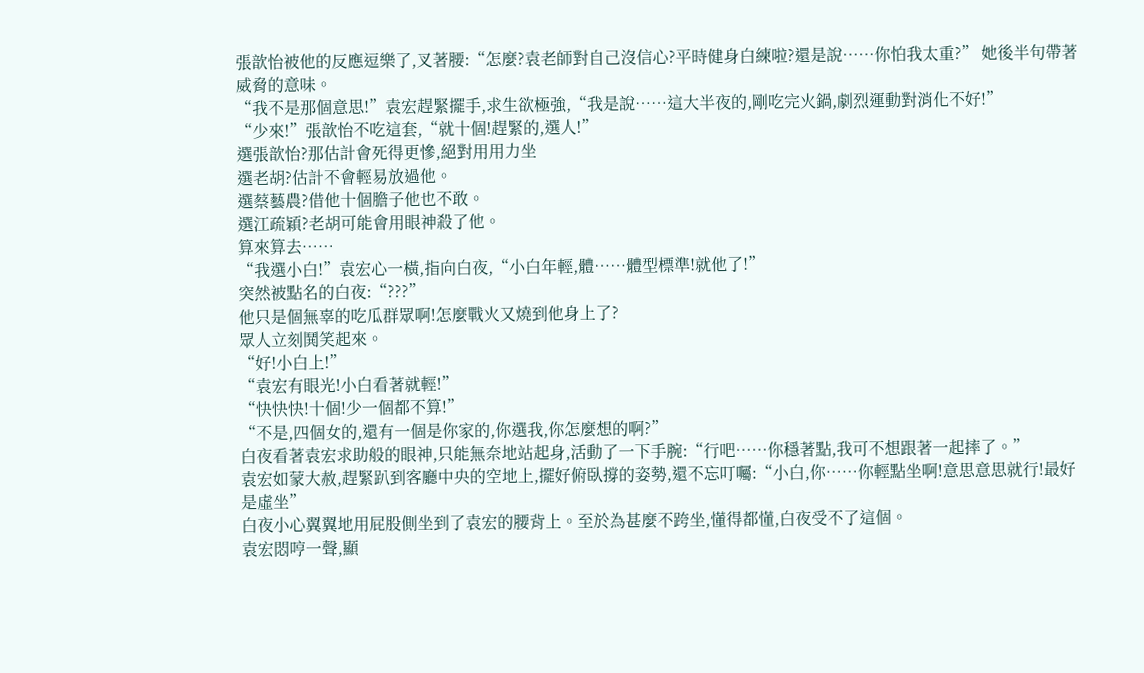張歆怡被他的反應逗樂了,叉著腰:“怎麼?袁老師對自己沒信心?平時健身白練啦?還是說……你怕我太重?” 她後半句帶著威脅的意味。
“我不是那個意思!”袁宏趕緊擺手,求生欲極強,“我是說……這大半夜的,剛吃完火鍋,劇烈運動對消化不好!”
“少來!”張歆怡不吃這套,“就十個!趕緊的,選人!”
選張歆怡?那估計會死得更慘,絕對用用力坐
選老胡?估計不會輕易放過他。
選蔡藝農?借他十個膽子他也不敢。
選江疏穎?老胡可能會用眼神殺了他。
算來算去……
“我選小白!”袁宏心一橫,指向白夜,“小白年輕,體……體型標準!就他了!”
突然被點名的白夜:“???”
他只是個無辜的吃瓜群眾啊!怎麼戰火又燒到他身上了?
眾人立刻鬨笑起來。
“好!小白上!”
“袁宏有眼光!小白看著就輕!”
“快快快!十個!少一個都不算!”
“不是,四個女的,還有一個是你家的,你選我,你怎麼想的啊?”
白夜看著袁宏求助般的眼神,只能無奈地站起身,活動了一下手腕:“行吧……你穩著點,我可不想跟著一起摔了。”
袁宏如蒙大赦,趕緊趴到客廳中央的空地上,擺好俯臥撐的姿勢,還不忘叮囑:“小白,你……你輕點坐啊!意思意思就行!最好是虛坐”
白夜小心翼翼地用屁股側坐到了袁宏的腰背上。至於為甚麼不跨坐,懂得都懂,白夜受不了這個。
袁宏悶哼一聲,顯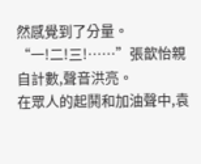然感覺到了分量。
“一!二!三!……”張歆怡親自計數,聲音洪亮。
在眾人的起鬨和加油聲中,袁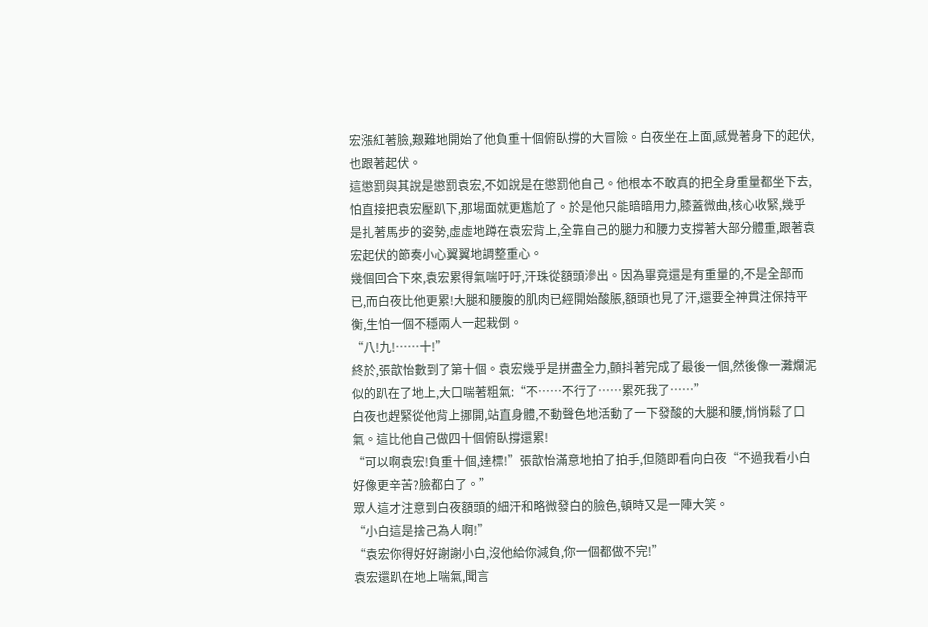宏漲紅著臉,艱難地開始了他負重十個俯臥撐的大冒險。白夜坐在上面,感覺著身下的起伏,也跟著起伏。
這懲罰與其說是懲罰袁宏,不如說是在懲罰他自己。他根本不敢真的把全身重量都坐下去,怕直接把袁宏壓趴下,那場面就更尷尬了。於是他只能暗暗用力,膝蓋微曲,核心收緊,幾乎是扎著馬步的姿勢,虛虛地蹲在袁宏背上,全靠自己的腿力和腰力支撐著大部分體重,跟著袁宏起伏的節奏小心翼翼地調整重心。
幾個回合下來,袁宏累得氣喘吁吁,汗珠從額頭滲出。因為畢竟還是有重量的,不是全部而已,而白夜比他更累!大腿和腰腹的肌肉已經開始酸脹,額頭也見了汗,還要全神貫注保持平衡,生怕一個不穩兩人一起栽倒。
“八!九!……十!”
終於,張歆怡數到了第十個。袁宏幾乎是拼盡全力,顫抖著完成了最後一個,然後像一灘爛泥似的趴在了地上,大口喘著粗氣:“不……不行了……累死我了……”
白夜也趕緊從他背上挪開,站直身體,不動聲色地活動了一下發酸的大腿和腰,悄悄鬆了口氣。這比他自己做四十個俯臥撐還累!
“可以啊袁宏!負重十個,達標!”張歆怡滿意地拍了拍手,但隨即看向白夜“不過我看小白好像更辛苦?臉都白了。”
眾人這才注意到白夜額頭的細汗和略微發白的臉色,頓時又是一陣大笑。
“小白這是捨己為人啊!”
“袁宏你得好好謝謝小白,沒他給你減負,你一個都做不完!”
袁宏還趴在地上喘氣,聞言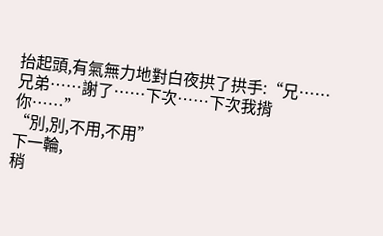抬起頭,有氣無力地對白夜拱了拱手:“兄……兄弟……謝了……下次……下次我揹你……”
“別,別,不用,不用”
下一輪,
稍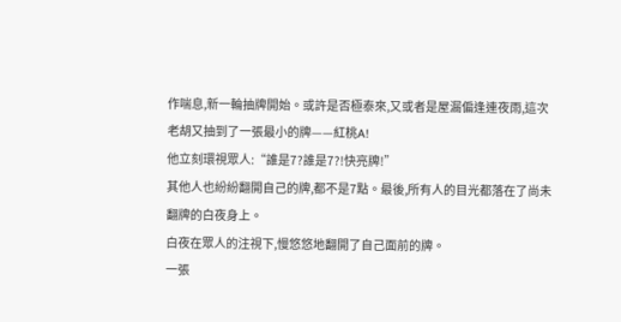作喘息,新一輪抽牌開始。或許是否極泰來,又或者是屋漏偏逢連夜雨,這次老胡又抽到了一張最小的牌——紅桃A!
他立刻環視眾人:“誰是7?誰是7?!快亮牌!”
其他人也紛紛翻開自己的牌,都不是7點。最後,所有人的目光都落在了尚未翻牌的白夜身上。
白夜在眾人的注視下,慢悠悠地翻開了自己面前的牌。
一張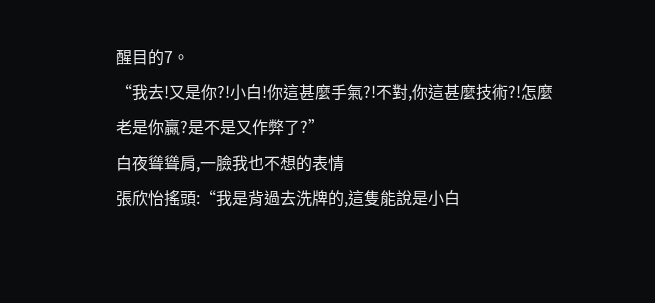醒目的7。
“我去!又是你?!小白!你這甚麼手氣?!不對,你這甚麼技術?!怎麼老是你贏?是不是又作弊了?”
白夜聳聳肩,一臉我也不想的表情
張欣怡搖頭:“我是背過去洗牌的,這隻能說是小白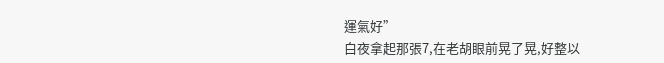運氣好”
白夜拿起那張7,在老胡眼前晃了晃,好整以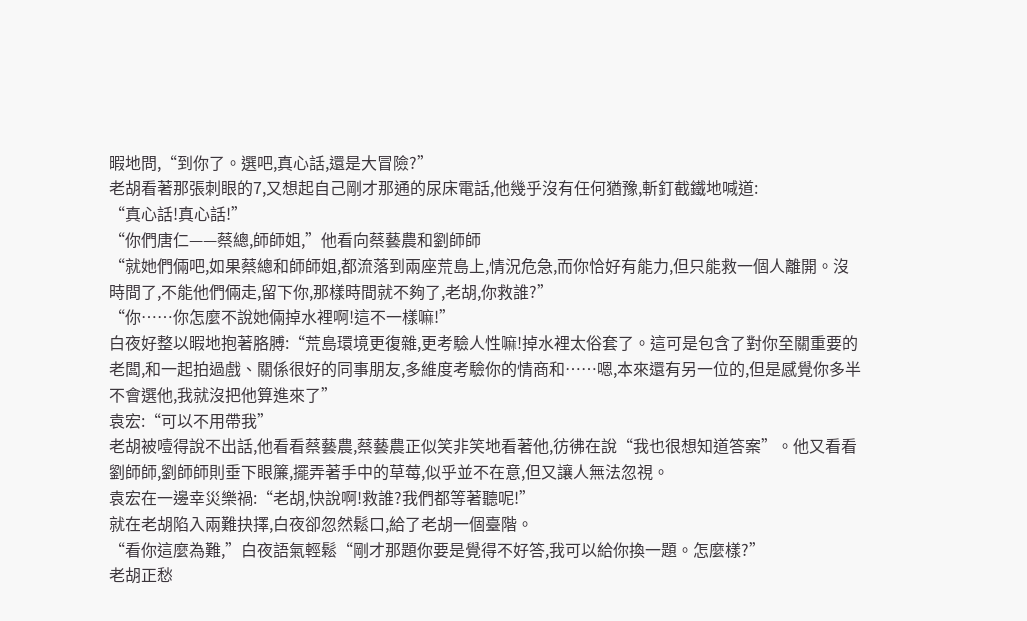暇地問,“到你了。選吧,真心話,還是大冒險?”
老胡看著那張刺眼的7,又想起自己剛才那通的尿床電話,他幾乎沒有任何猶豫,斬釘截鐵地喊道:
“真心話!真心話!”
“你們唐仁——蔡總,師師姐,”他看向蔡藝農和劉師師
“就她們倆吧,如果蔡總和師師姐,都流落到兩座荒島上,情況危急,而你恰好有能力,但只能救一個人離開。沒時間了,不能他們倆走,留下你,那樣時間就不夠了,老胡,你救誰?”
“你……你怎麼不說她倆掉水裡啊!這不一樣嘛!”
白夜好整以暇地抱著胳膊:“荒島環境更復雜,更考驗人性嘛!掉水裡太俗套了。這可是包含了對你至關重要的老闆,和一起拍過戲、關係很好的同事朋友,多維度考驗你的情商和……嗯,本來還有另一位的,但是感覺你多半不會選他,我就沒把他算進來了”
袁宏:“可以不用帶我”
老胡被噎得說不出話,他看看蔡藝農,蔡藝農正似笑非笑地看著他,彷彿在說“我也很想知道答案”。他又看看劉師師,劉師師則垂下眼簾,擺弄著手中的草莓,似乎並不在意,但又讓人無法忽視。
袁宏在一邊幸災樂禍:“老胡,快說啊!救誰?我們都等著聽呢!”
就在老胡陷入兩難抉擇,白夜卻忽然鬆口,給了老胡一個臺階。
“看你這麼為難,”白夜語氣輕鬆“剛才那題你要是覺得不好答,我可以給你換一題。怎麼樣?”
老胡正愁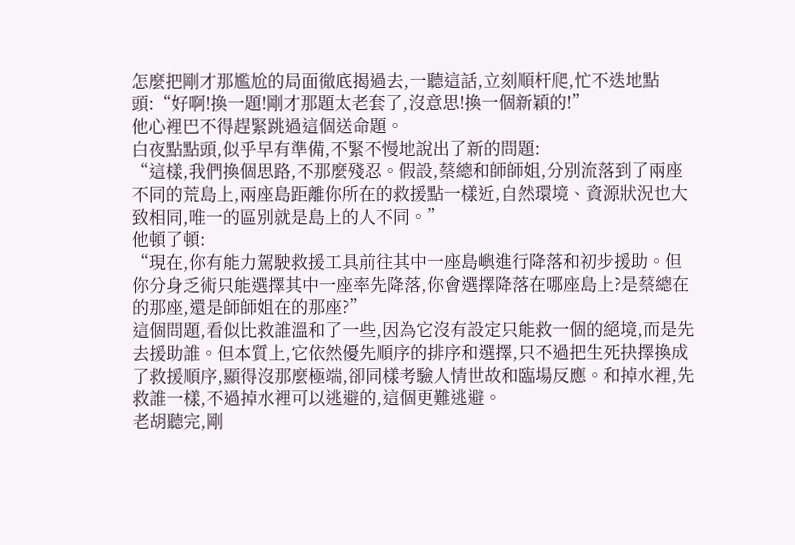怎麼把剛才那尷尬的局面徹底揭過去,一聽這話,立刻順杆爬,忙不迭地點頭:“好啊!換一題!剛才那題太老套了,沒意思!換一個新穎的!”
他心裡巴不得趕緊跳過這個送命題。
白夜點點頭,似乎早有準備,不緊不慢地說出了新的問題:
“這樣,我們換個思路,不那麼殘忍。假設,蔡總和師師姐,分別流落到了兩座不同的荒島上,兩座島距離你所在的救援點一樣近,自然環境、資源狀況也大致相同,唯一的區別就是島上的人不同。”
他頓了頓:
“現在,你有能力駕駛救援工具前往其中一座島嶼進行降落和初步援助。但你分身乏術只能選擇其中一座率先降落,你會選擇降落在哪座島上?是蔡總在的那座,還是師師姐在的那座?”
這個問題,看似比救誰溫和了一些,因為它沒有設定只能救一個的絕境,而是先去援助誰。但本質上,它依然優先順序的排序和選擇,只不過把生死抉擇換成了救援順序,顯得沒那麼極端,卻同樣考驗人情世故和臨場反應。和掉水裡,先救誰一樣,不過掉水裡可以逃避的,這個更難逃避。
老胡聽完,剛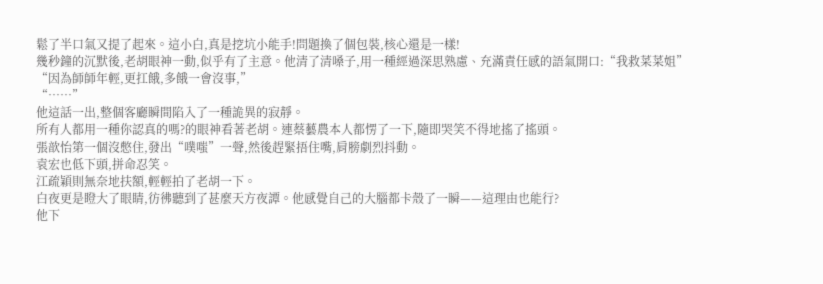鬆了半口氣又提了起來。這小白,真是挖坑小能手!問題換了個包裝,核心還是一樣!
幾秒鐘的沉默後,老胡眼神一動,似乎有了主意。他清了清嗓子,用一種經過深思熟慮、充滿責任感的語氣開口:“我救菜菜姐”
“因為師師年輕,更扛餓,多餓一會沒事,”
“……”
他這話一出,整個客廳瞬間陷入了一種詭異的寂靜。
所有人都用一種你認真的嗎?的眼神看著老胡。連蔡藝農本人都愣了一下,隨即哭笑不得地搖了搖頭。
張歆怡第一個沒憋住,發出“噗嗤”一聲,然後趕緊捂住嘴,肩膀劇烈抖動。
袁宏也低下頭,拼命忍笑。
江疏穎則無奈地扶額,輕輕拍了老胡一下。
白夜更是瞪大了眼睛,彷彿聽到了甚麼天方夜譚。他感覺自己的大腦都卡殼了一瞬——這理由也能行?
他下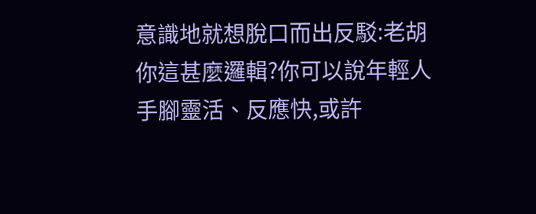意識地就想脫口而出反駁:老胡你這甚麼邏輯?你可以說年輕人手腳靈活、反應快,或許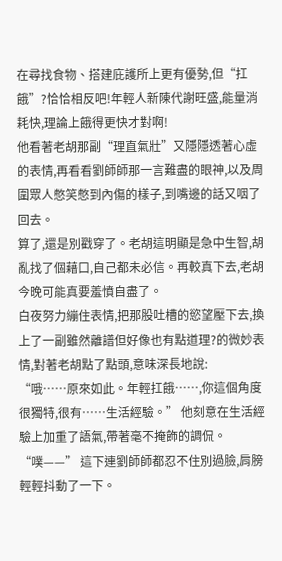在尋找食物、搭建庇護所上更有優勢,但“扛餓”?恰恰相反吧!年輕人新陳代謝旺盛,能量消耗快,理論上餓得更快才對啊!
他看著老胡那副“理直氣壯”又隱隱透著心虛的表情,再看看劉師師那一言難盡的眼神,以及周圍眾人憋笑憋到內傷的樣子,到嘴邊的話又咽了回去。
算了,還是別戳穿了。老胡這明顯是急中生智,胡亂找了個藉口,自己都未必信。再較真下去,老胡今晚可能真要羞憤自盡了。
白夜努力繃住表情,把那股吐槽的慾望壓下去,換上了一副雖然離譜但好像也有點道理?的微妙表情,對著老胡點了點頭,意味深長地說:
“哦……原來如此。年輕扛餓……,你這個角度很獨特,很有……生活經驗。” 他刻意在生活經驗上加重了語氣,帶著毫不掩飾的調侃。
“噗——” 這下連劉師師都忍不住別過臉,肩膀輕輕抖動了一下。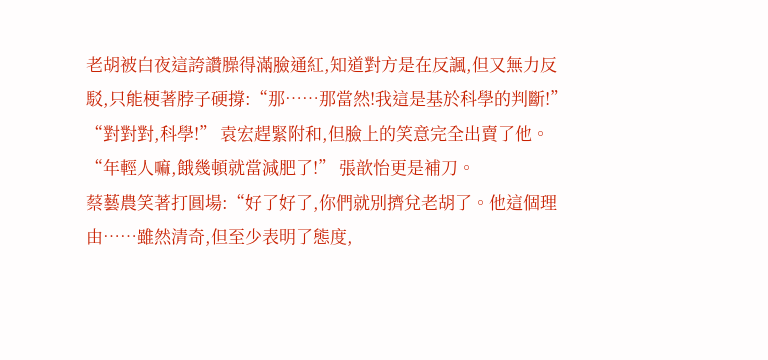老胡被白夜這誇讚臊得滿臉通紅,知道對方是在反諷,但又無力反駁,只能梗著脖子硬撐:“那……那當然!我這是基於科學的判斷!”
“對對對,科學!” 袁宏趕緊附和,但臉上的笑意完全出賣了他。
“年輕人嘛,餓幾頓就當減肥了!” 張歆怡更是補刀。
蔡藝農笑著打圓場:“好了好了,你們就別擠兌老胡了。他這個理由……雖然清奇,但至少表明了態度,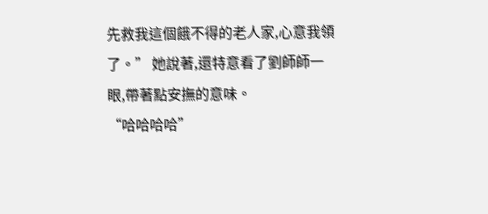先救我這個餓不得的老人家,心意我領了。” 她說著,還特意看了劉師師一眼,帶著點安撫的意味。
“哈哈哈哈”